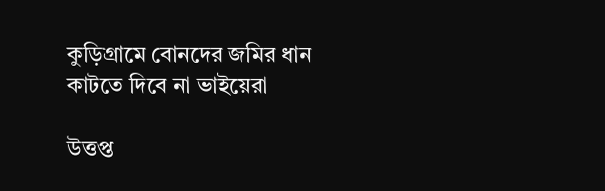কুড়িগ্রামে বোনদের জমির ধান কাটতে দিবে না ভাইয়েরা

উত্তপ্ত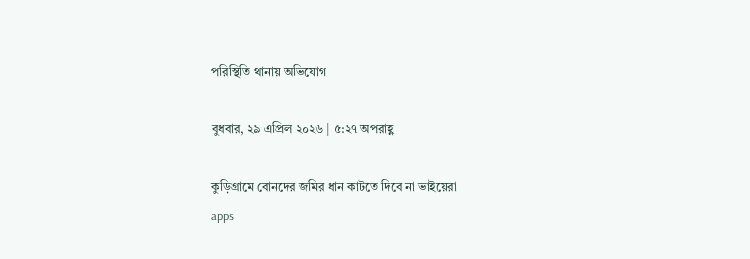পরিস্থিতি থানায় অভিযোগ

বুধবার, ২৯ এপ্রিল ২০২৬ | ৫:২৭ অপরাহ্ণ

কুড়িগ্রামে বোনদের জমির ধান কাটতে দিবে না ভাইয়েরা
apps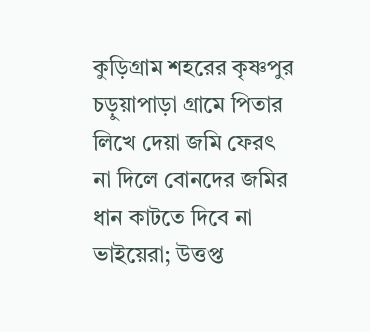কুড়িগ্রাম শহরের কৃষ্ণপুর চড়ুয়াপাড়া গ্রামে পিতার লিখে দেয়া জমি ফেরৎ না দিলে বোনদের জমির ধান কাটতে দিবে না ভাইয়েরা; উত্তপ্ত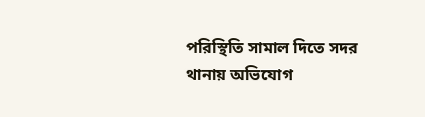পরিস্থিতি সামাল দিতে সদর থানায় অভিযোগ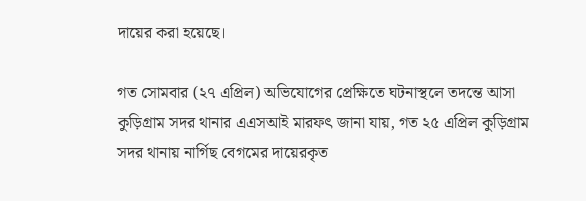দায়ের করা হয়েছে।

গত সোমবার (২৭ এপ্রিল) অভিযোগের প্রেক্ষিতে ঘটনাস্থলে তদন্তে আসা কুড়িগ্রাম সদর থানার এএসআই মারফৎ জানা যায়, গত ২৫ এপ্রিল কুড়িগ্রাম সদর থানায় নার্গিছ বেগমের দায়েরকৃত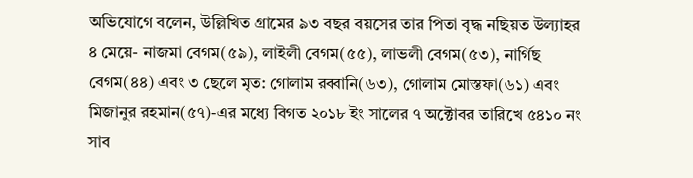অভিযোগে বলেন, উল্লিখিত গ্রামের ৯৩ বছর বয়সের তার পিতা বৃদ্ধ নছিয়ত উল্যাহর ৪ মেয়ে- নাজমা বেগম(৫৯), লাইলী বেগম(৫৫), লাভলী বেগম(৫৩), নার্গিছ বেগম(৪৪) এবং ৩ ছেলে মৃত: গোলাম রব্বানি(৬৩), গোলাম মোস্তফা(৬১) এবং মিজানুর রহমান(৫৭)-এর মধ্যে বিগত ২০১৮ ইং সালের ৭ অক্টোবর তারিখে ৫৪১০ নং সাব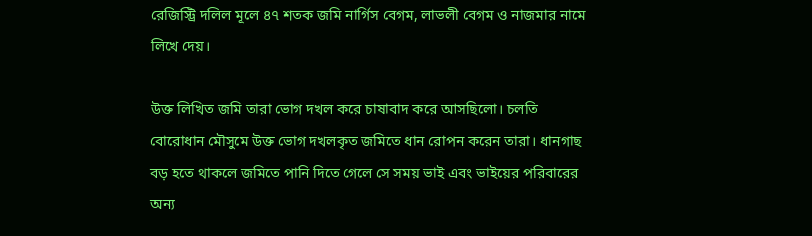রেজিস্ট্রি দলিল মূলে ৪৭ শতক জমি নার্গিস বেগম, লাভলী বেগম ও নাজমার নামে লিখে দেয়।

উক্ত লিখিত জমি তারা ভোগ দখল করে চাষাবাদ করে আসছিলো। চলতি বোরোধান মৌসুমে উক্ত ভোগ দখলকৃত জমিতে ধান রোপন করেন তারা। ধানগাছ বড় হতে থাকলে জমিতে পানি দিতে গেলে সে সময় ভাই এবং ভাইয়ের পরিবারের অন্য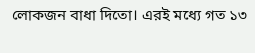লোকজন বাধা দিতো। এরই মধ্যে গত ১৩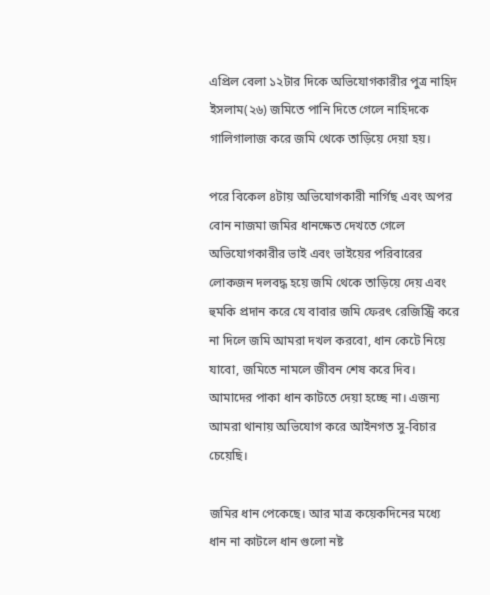এপ্রিল বেলা ১২টার দিকে অভিযোগকারীর পুত্র নাহিদ ইসলাম(২৬) জমিতে পানি দিতে গেলে নাহিদকে গালিগালাজ করে জমি থেকে তাড়িয়ে দেয়া হয়।

পরে বিকেল ৪টায় অভিযোগকারী নার্গিছ এবং অপর বোন নাজমা জমির ধানক্ষেত দেখতে গেলে অভিযোগকারীর ভাই এবং ভাইয়ের পরিবারের লোকজন দলবদ্ধ হয়ে জমি থেকে তাড়িয়ে দেয় এবং হুমকি প্রদান করে যে বাবার জমি ফেরৎ রেজিস্ট্রি করে না দিলে জমি আমরা দখল করবো, ধান কেটে নিয়ে যাবো, জমিতে নামলে জীবন শেষ করে দিব। আমাদের পাকা ধান কাটতে দেয়া হচ্ছে না। এজন্য আমরা থানায় অভিযোগ করে আইনগত সু-বিচার চেয়েছি।

জমির ধান পেকেছে। আর মাত্র কয়েকদিনের মধ্যে ধান না কাটলে ধান গুলো নষ্ট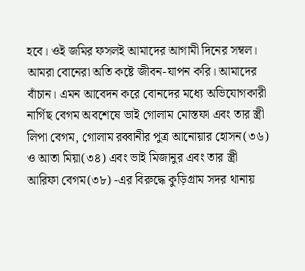হবে। ওই জমির ফসলই আমাদের আগামী দিনের সম্বল। আমরা বোনেরা অতি কষ্টে জীবন-যাপন করি। আমাদের বাঁচান। এমন আবেদন করে বোনদের মধ্যে অভিযোগকারী নার্গিছ বেগম অবশেষে ভাই গোলাম মোস্তফা এবং তার স্ত্রী লিপা বেগম, গোলাম রব্বানীর পুত্র আনোয়ার হোসন(৩৬) ও আতা মিয়া(৩৪) এবং ভাই মিজানুর এবং তার স্ত্রী আরিফা বেগম(৩৮) -এর বিরুদ্ধে কুড়িগ্রাম সদর থানায়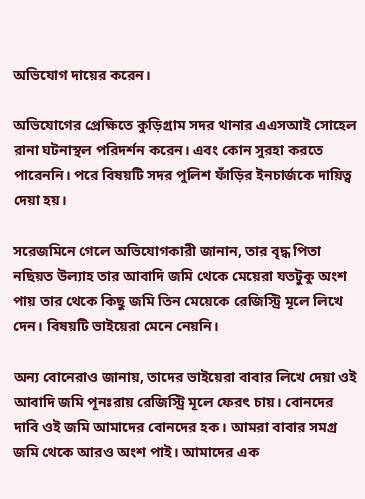অভিযোগ দায়ের করেন।

অভিযোগের প্রেক্ষিতে কুড়িগ্রাম সদর থানার এএসআই সোহেল রানা ঘটনাস্থল পরিদর্শন করেন। এবং কোন সুরহা করতে পারেননি। পরে বিষয়টি সদর পুলিশ ফাঁড়ির ইনচার্জকে দায়িত্ব দেয়া হয়।

সরেজমিনে গেলে অভিযোগকারী জানান, তার বৃদ্ধ পিতা নছিয়ত উল্যাহ তার আবাদি জমি থেকে মেয়েরা যতটুকু অংশ পায় তার থেকে কিছু জমি তিন মেয়েকে রেজিস্ট্রি মূলে লিখে দেন। বিষয়টি ভাইয়েরা মেনে নেয়নি।

অন্য বোনেরাও জানায়, তাদের ভাইয়েরা বাবার লিখে দেয়া ওই আবাদি জমি পূনঃরায় রেজিস্ট্রি মূলে ফেরৎ চায়। বোনদের দাবি ওই জমি আমাদের বোনদের হক। আমরা বাবার সমগ্র জমি থেকে আরও অংশ পাই। আমাদের এক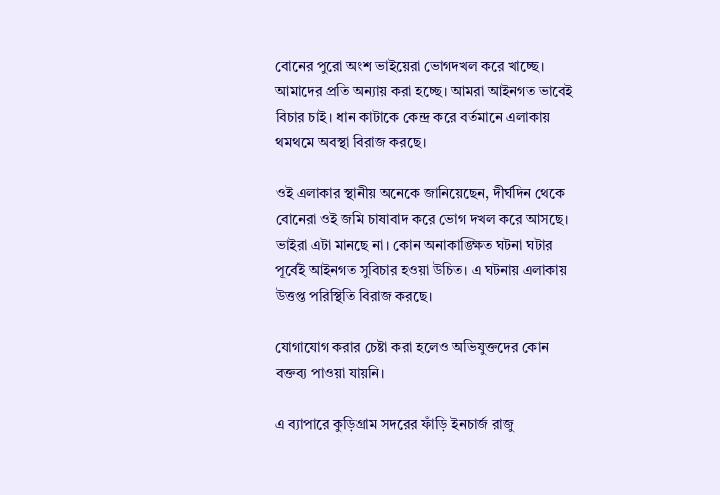বোনের পুরো অংশ ভাইয়েরা ভোগদখল করে খাচ্ছে। আমাদের প্রতি অন্যায় করা হচ্ছে। আমরা আইনগত ভাবেই বিচার চাই। ধান কাটাকে কেন্দ্র করে বর্তমানে এলাকায় থমথমে অবস্থা বিরাজ করছে।

ওই এলাকার স্থানীয় অনেকে জানিয়েছেন, দীর্ঘদিন থেকে বোনেরা ওই জমি চাষাবাদ করে ভোগ দখল করে আসছে। ভাইরা এটা মানছে না। কোন অনাকাঙ্ক্ষিত ঘটনা ঘটার পূর্বেই আইনগত সুবিচার হওয়া উচিত। এ ঘটনায় এলাকায় উত্তপ্ত পরিস্থিতি বিরাজ করছে।

যোগাযোগ করার চেষ্টা করা হলেও অভিযুক্তদের কোন বক্তব্য পাওয়া যায়নি।

এ ব্যাপারে কুড়িগ্রাম সদরের ফাঁড়ি ইনচার্জ রাজু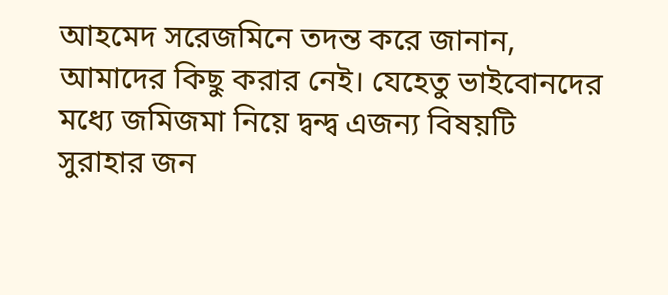আহমেদ সরেজমিনে তদন্ত করে জানান, আমাদের কিছু করার নেই। যেহেতু ভাইবোনদের মধ্যে জমিজমা নিয়ে দ্বন্দ্ব এজন্য বিষয়টি সুরাহার জন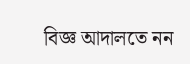বিজ্ঞ আদালতে নন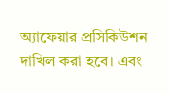অ্যাফেয়ার প্রসিকিউশন দাখিল করা হবে। এবং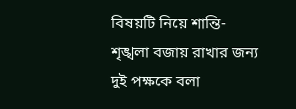বিষয়টি নিয়ে শান্তি-শৃঙ্খলা বজায় রাখার জন্য দুই পক্ষকে বলা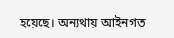হয়েছে। অন্যথায় আইনগত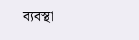ব্যবস্থা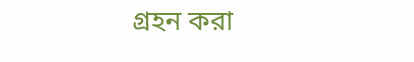গ্রহন করা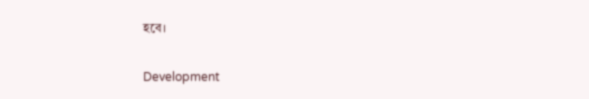হবে।

Development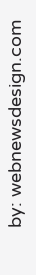by: webnewsdesign.com